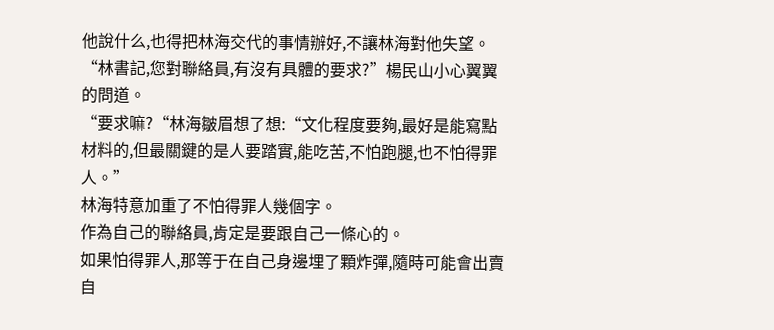他說什么,也得把林海交代的事情辦好,不讓林海對他失望。
“林書記,您對聯絡員,有沒有具體的要求?”楊民山小心翼翼的問道。
“要求嘛?“林海皺眉想了想:“文化程度要夠,最好是能寫點材料的,但最關鍵的是人要踏實,能吃苦,不怕跑腿,也不怕得罪人。”
林海特意加重了不怕得罪人幾個字。
作為自己的聯絡員,肯定是要跟自己一條心的。
如果怕得罪人,那等于在自己身邊埋了顆炸彈,隨時可能會出賣自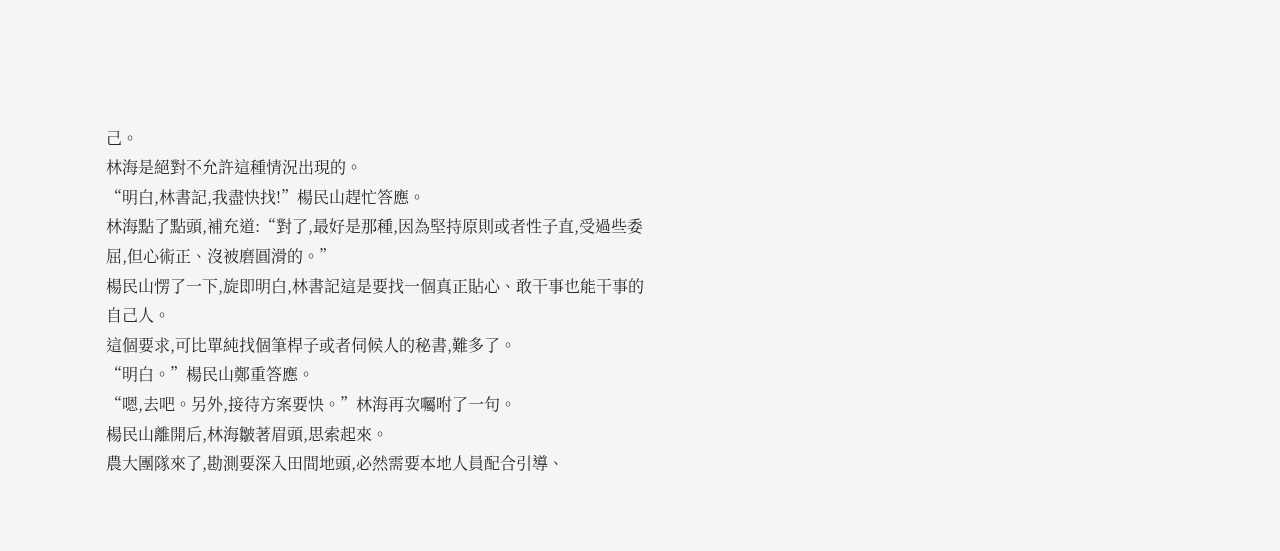己。
林海是絕對不允許這種情況出現的。
“明白,林書記,我盡快找!”楊民山趕忙答應。
林海點了點頭,補充道:“對了,最好是那種,因為堅持原則或者性子直,受過些委屈,但心術正、沒被磨圓滑的。”
楊民山愣了一下,旋即明白,林書記這是要找一個真正貼心、敢干事也能干事的自己人。
這個要求,可比單純找個筆桿子或者伺候人的秘書,難多了。
“明白。”楊民山鄭重答應。
“嗯,去吧。另外,接待方案要快。”林海再次囑咐了一句。
楊民山離開后,林海皺著眉頭,思索起來。
農大團隊來了,勘測要深入田間地頭,必然需要本地人員配合引導、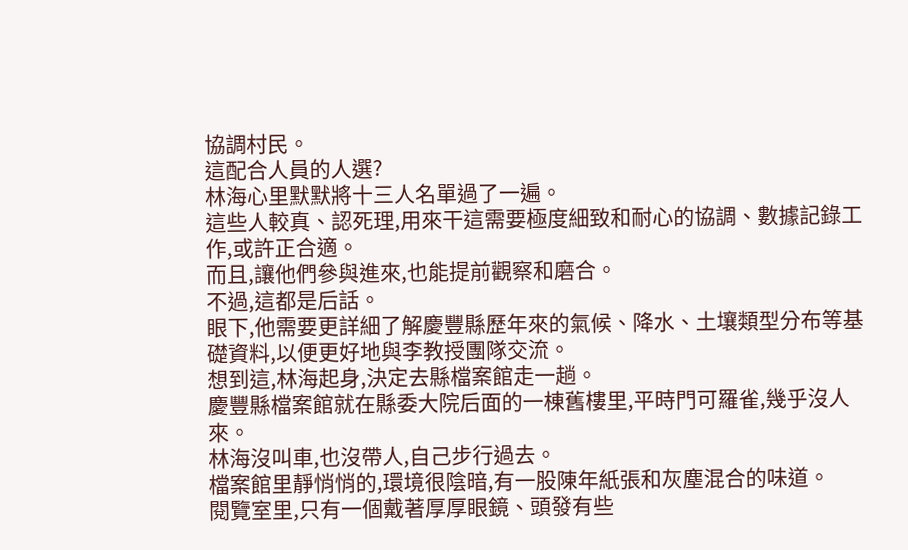協調村民。
這配合人員的人選?
林海心里默默將十三人名單過了一遍。
這些人較真、認死理,用來干這需要極度細致和耐心的協調、數據記錄工作,或許正合適。
而且,讓他們參與進來,也能提前觀察和磨合。
不過,這都是后話。
眼下,他需要更詳細了解慶豐縣歷年來的氣候、降水、土壤類型分布等基礎資料,以便更好地與李教授團隊交流。
想到這,林海起身,決定去縣檔案館走一趟。
慶豐縣檔案館就在縣委大院后面的一棟舊樓里,平時門可羅雀,幾乎沒人來。
林海沒叫車,也沒帶人,自己步行過去。
檔案館里靜悄悄的,環境很陰暗,有一股陳年紙張和灰塵混合的味道。
閱覽室里,只有一個戴著厚厚眼鏡、頭發有些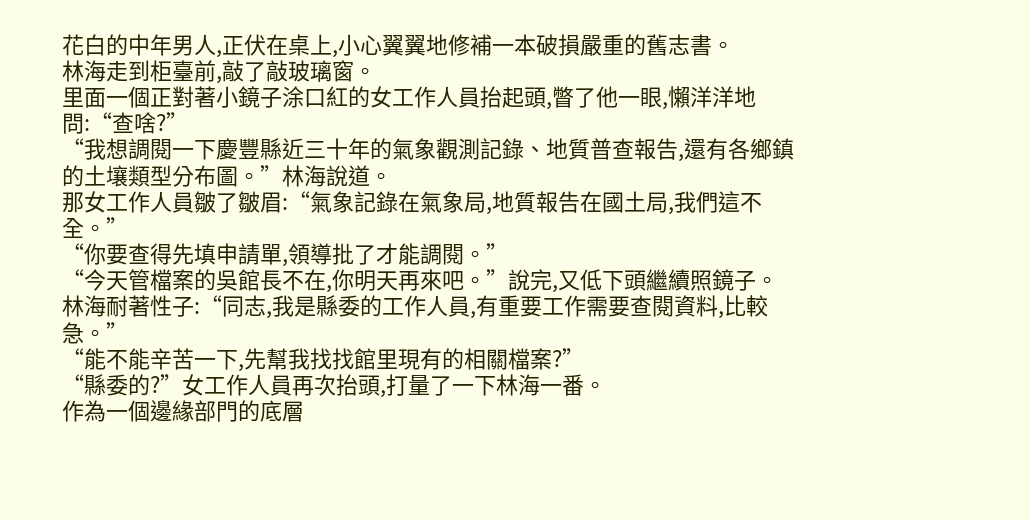花白的中年男人,正伏在桌上,小心翼翼地修補一本破損嚴重的舊志書。
林海走到柜臺前,敲了敲玻璃窗。
里面一個正對著小鏡子涂口紅的女工作人員抬起頭,瞥了他一眼,懶洋洋地問:“查啥?”
“我想調閱一下慶豐縣近三十年的氣象觀測記錄、地質普查報告,還有各鄉鎮的土壤類型分布圖。”林海說道。
那女工作人員皺了皺眉:“氣象記錄在氣象局,地質報告在國土局,我們這不全。”
“你要查得先填申請單,領導批了才能調閱。”
“今天管檔案的吳館長不在,你明天再來吧。”說完,又低下頭繼續照鏡子。
林海耐著性子:“同志,我是縣委的工作人員,有重要工作需要查閱資料,比較急。”
“能不能辛苦一下,先幫我找找館里現有的相關檔案?”
“縣委的?”女工作人員再次抬頭,打量了一下林海一番。
作為一個邊緣部門的底層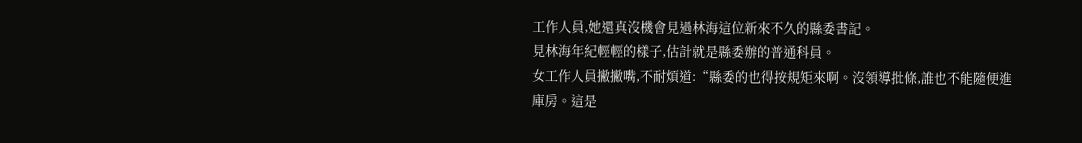工作人員,她還真沒機會見過林海這位新來不久的縣委書記。
見林海年紀輕輕的樣子,估計就是縣委辦的普通科員。
女工作人員撇撇嘴,不耐煩道:“縣委的也得按規矩來啊。沒領導批條,誰也不能隨便進庫房。這是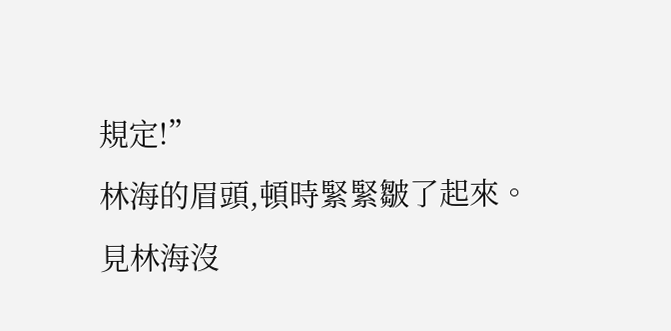規定!”
林海的眉頭,頓時緊緊皺了起來。
見林海沒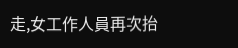走,女工作人員再次抬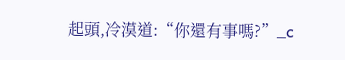起頭,冷漠道:“你還有事嗎?”_c